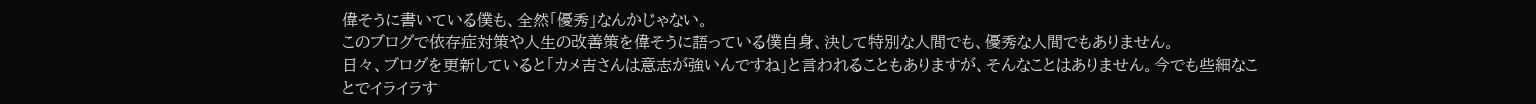偉そうに書いている僕も、全然「優秀」なんかじゃない。
このブログで依存症対策や人生の改善策を偉そうに語っている僕自身、決して特別な人間でも、優秀な人間でもありません。
日々、ブログを更新していると「カメ吉さんは意志が強いんですね」と言われることもありますが、そんなことはありません。今でも些細なことでイライラす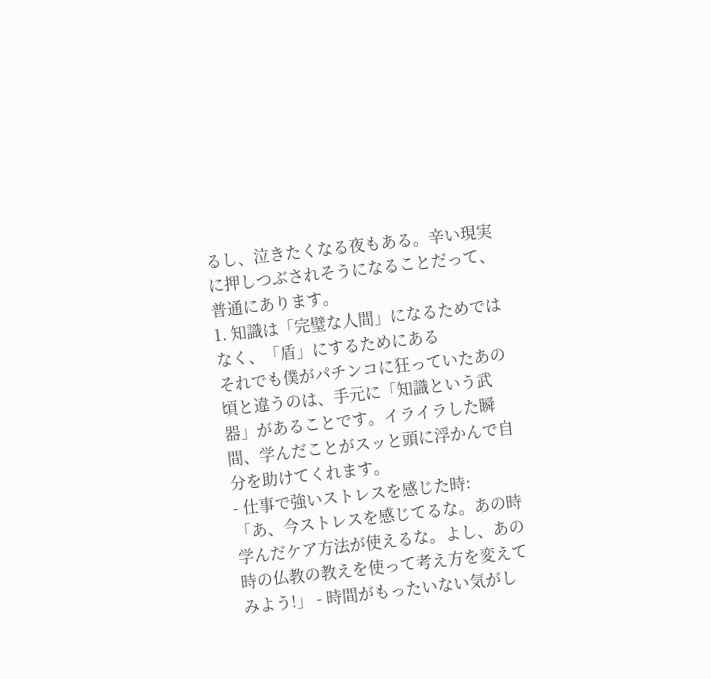るし、泣きたくなる夜もある。辛い現実に押しつぶされそうになることだって、普通にあります。
1. 知識は「完璧な人間」になるためではなく、「盾」にするためにある
それでも僕がパチンコに狂っていたあの頃と違うのは、手元に「知識という武器」があることです。イライラした瞬間、学んだことがスッと頭に浮かんで自分を助けてくれます。
- 仕事で強いストレスを感じた時:
「あ、今ストレスを感じてるな。あの時学んだケア方法が使えるな。よし、あの時の仏教の教えを使って考え方を変えてみよう!」 - 時間がもったいない気がし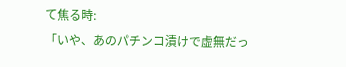て焦る時:
「いや、あのパチンコ漬けで虚無だっ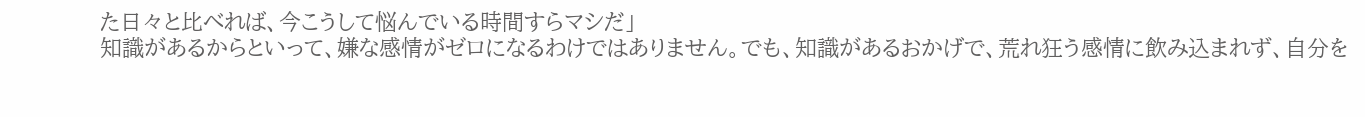た日々と比べれば、今こうして悩んでいる時間すらマシだ」
知識があるからといって、嫌な感情がゼロになるわけではありません。でも、知識があるおかげで、荒れ狂う感情に飲み込まれず、自分を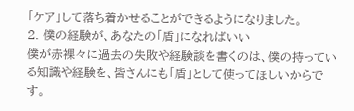「ケア」して落ち着かせることができるようになりました。
2. 僕の経験が、あなたの「盾」になればいい
僕が赤裸々に過去の失敗や経験談を書くのは、僕の持っている知識や経験を、皆さんにも「盾」として使ってほしいからです。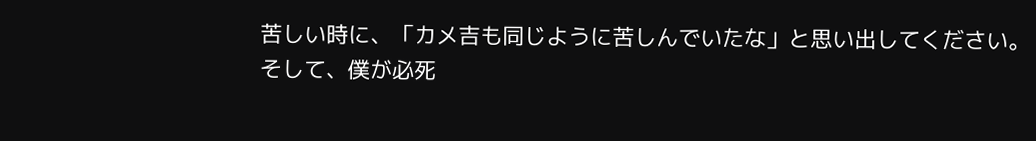苦しい時に、「カメ吉も同じように苦しんでいたな」と思い出してください。
そして、僕が必死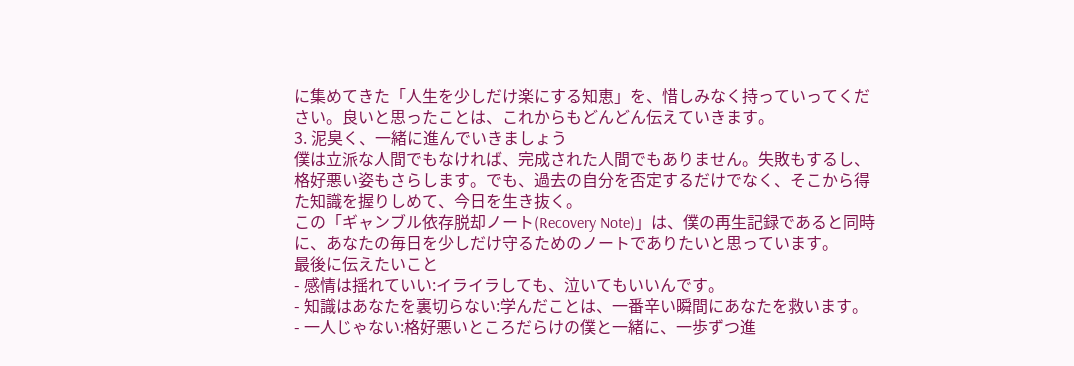に集めてきた「人生を少しだけ楽にする知恵」を、惜しみなく持っていってください。良いと思ったことは、これからもどんどん伝えていきます。
3. 泥臭く、一緒に進んでいきましょう
僕は立派な人間でもなければ、完成された人間でもありません。失敗もするし、格好悪い姿もさらします。でも、過去の自分を否定するだけでなく、そこから得た知識を握りしめて、今日を生き抜く。
この「ギャンブル依存脱却ノート(Recovery Note)」は、僕の再生記録であると同時に、あなたの毎日を少しだけ守るためのノートでありたいと思っています。
最後に伝えたいこと
- 感情は揺れていい:イライラしても、泣いてもいいんです。
- 知識はあなたを裏切らない:学んだことは、一番辛い瞬間にあなたを救います。
- 一人じゃない:格好悪いところだらけの僕と一緒に、一歩ずつ進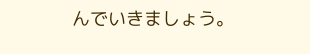んでいきましょう。